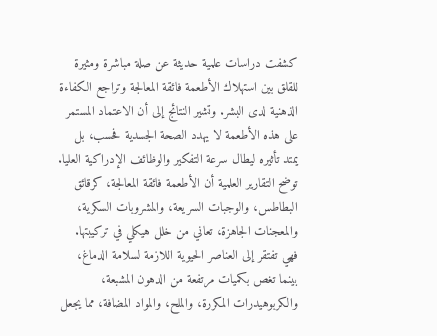كشفت دراسات علمية حديثة عن صلة مباشرة ومثيرة للقلق بين استهلاك الأطعمة فائقة المعالجة وتراجع الكفاءة الذهنية لدى البشر. وتشير النتائج إلى أن الاعتماد المستمر على هذه الأطعمة لا يهدد الصحة الجسدية فحسب، بل يمتد تأثيره ليطال سرعة التفكير والوظائف الإدراكية العليا.
توضح التقارير العلمية أن الأطعمة فائقة المعالجة، كرقائق البطاطس، والوجبات السريعة، والمشروبات السكرية، والمعجنات الجاهزة، تعاني من خلل هيكلي في تركيبتها. فهي تفتقر إلى العناصر الحيوية اللازمة لسلامة الدماغ، بينما تغص بكميات مرتفعة من الدهون المشبعة، والكربوهيدرات المكررة، والملح، والمواد المضافة، مما يجعل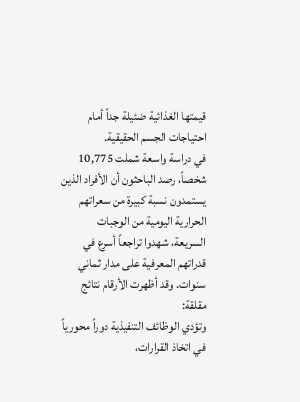قيمتها الغذائية ضئيلة جداً أمام احتياجات الجسم الحقيقية.
في دراسة واسعة شملت 10,775 شخصاً، رصد الباحثون أن الأفراد الذين يستمدون نسبة كبيرة من سعراتهم الحرارية اليومية من الوجبات السريعة، شهدوا تراجعاً أسرع في قدراتهم المعرفية على مدار ثماني سنوات. وقد أظهرت الأرقام نتائج مقلقة:
وتؤدي الوظائف التنفيذية دوراً محورياً في اتخاذ القرارات،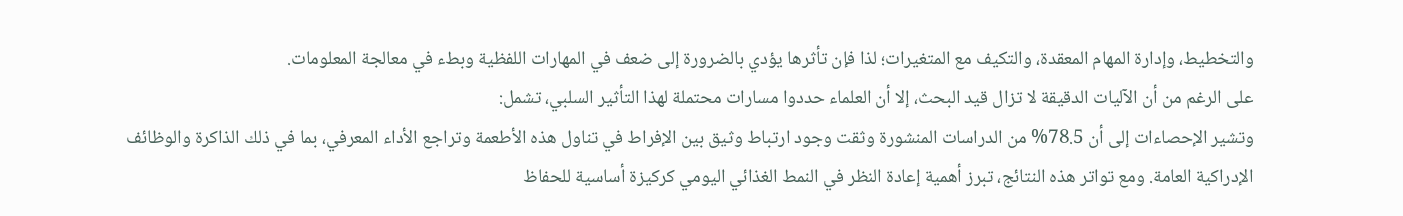والتخطيط، وإدارة المهام المعقدة، والتكيف مع المتغيرات؛ لذا فإن تأثرها يؤدي بالضرورة إلى ضعف في المهارات اللفظية وبطء في معالجة المعلومات.
على الرغم من أن الآليات الدقيقة لا تزال قيد البحث، إلا أن العلماء حددوا مسارات محتملة لهذا التأثير السلبي، تشمل:
وتشير الإحصاءات إلى أن 78.5% من الدراسات المنشورة وثقت وجود ارتباط وثيق بين الإفراط في تناول هذه الأطعمة وتراجع الأداء المعرفي، بما في ذلك الذاكرة والوظائف الإدراكية العامة. ومع تواتر هذه النتائج، تبرز أهمية إعادة النظر في النمط الغذائي اليومي كركيزة أساسية للحفاظ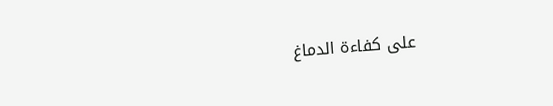على كفاءة الدماغ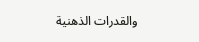والقدرات الذهنية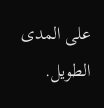على المدى الطويل.